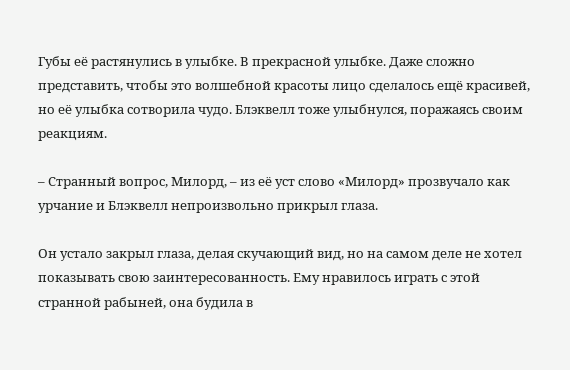Губы её растянулись в улыбке. В прекрасной улыбке. Даже сложно представить, чтобы это волшебной красоты лицо сделалось ещё красивей, но её улыбка сотворила чудо. Блэквелл тоже улыбнулся, поражаясь своим реакциям.

– Странный вопрос, Милорд, – из её уст слово «Милорд» прозвучало как урчание и Блэквелл непроизвольно прикрыл глаза.

Он устало закрыл глаза, делая скучающий вид, но на самом деле не хотел показывать свою заинтересованность. Ему нравилось играть с этой странной рабыней, она будила в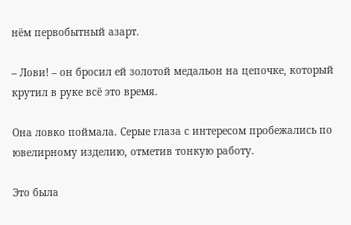нём первобытный азарт.

– Лови! – он бросил ей золотой медальон на цепочке, который крутил в руке всё это время.

Она ловко поймала. Серые глаза с интересом пробежались по ювелирному изделию, отметив тонкую работу.

Это была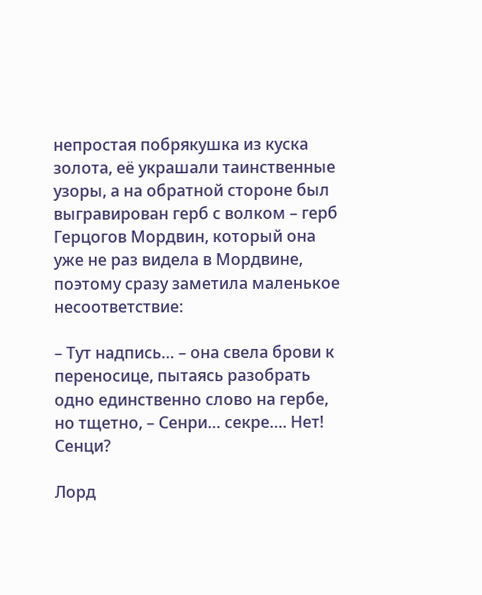непростая побрякушка из куска золота, её украшали таинственные узоры, а на обратной стороне был выгравирован герб с волком – герб Герцогов Мордвин, который она уже не раз видела в Мордвине, поэтому сразу заметила маленькое несоответствие:

– Тут надпись… – она свела брови к переносице, пытаясь разобрать одно единственно слово на гербе, но тщетно, – Сенри… секре…. Нет! Сенци?

Лорд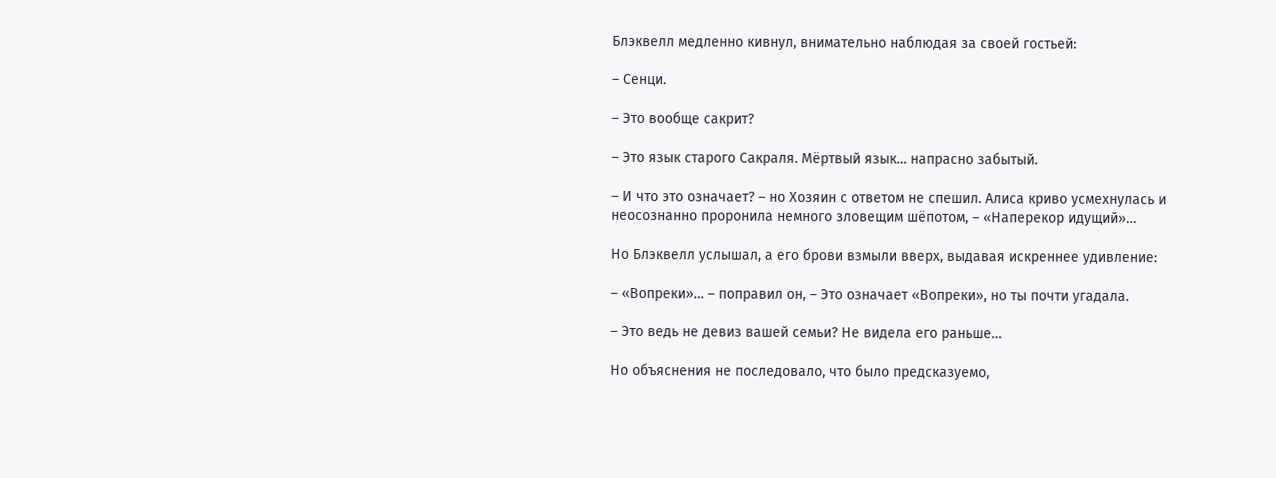Блэквелл медленно кивнул, внимательно наблюдая за своей гостьей:

– Сенци.

– Это вообще сакрит?

– Это язык старого Сакраля. Мёртвый язык… напрасно забытый.

– И что это означает? – но Хозяин с ответом не спешил. Алиса криво усмехнулась и неосознанно проронила немного зловещим шёпотом, – «Наперекор идущий»…

Но Блэквелл услышал, а его брови взмыли вверх, выдавая искреннее удивление:

– «Вопреки»… – поправил он, – Это означает «Вопреки», но ты почти угадала.

– Это ведь не девиз вашей семьи? Не видела его раньше…

Но объяснения не последовало, что было предсказуемо,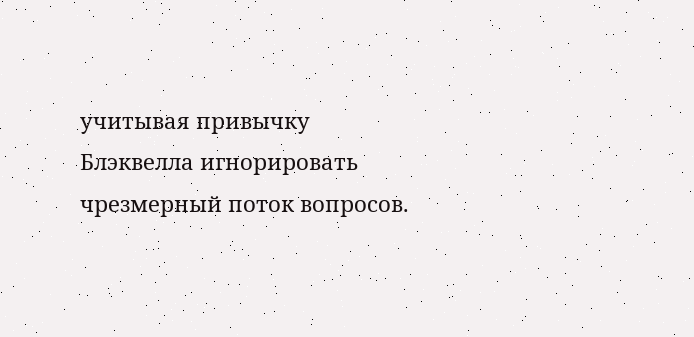учитывая привычку Блэквелла игнорировать чрезмерный поток вопросов.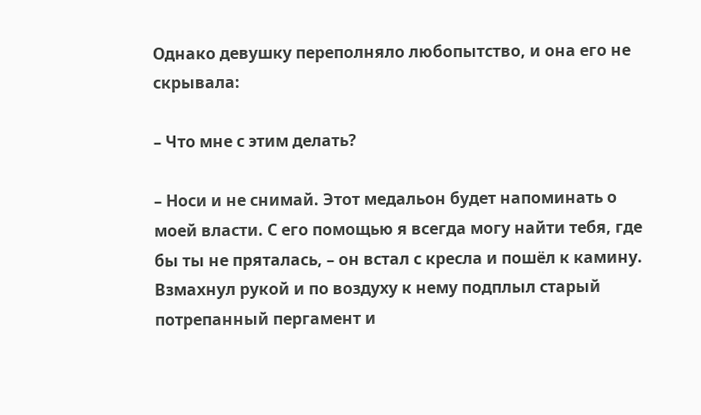Однако девушку переполняло любопытство, и она его не скрывала:

– Что мне с этим делать?

– Носи и не снимай. Этот медальон будет напоминать о моей власти. С его помощью я всегда могу найти тебя, где бы ты не пряталась, – он встал с кресла и пошёл к камину. Взмахнул рукой и по воздуху к нему подплыл старый потрепанный пергамент и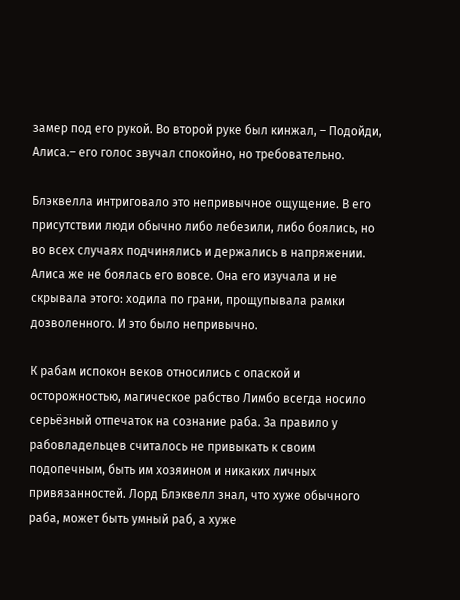замер под его рукой. Во второй руке был кинжал, – Подойди, Алиса.– его голос звучал спокойно, но требовательно.

Блэквелла интриговало это непривычное ощущение. В его присутствии люди обычно либо лебезили, либо боялись, но во всех случаях подчинялись и держались в напряжении. Алиса же не боялась его вовсе. Она его изучала и не скрывала этого: ходила по грани, прощупывала рамки дозволенного. И это было непривычно.

К рабам испокон веков относились с опаской и осторожностью, магическое рабство Лимбо всегда носило серьёзный отпечаток на сознание раба. За правило у рабовладельцев считалось не привыкать к своим подопечным, быть им хозяином и никаких личных привязанностей. Лорд Блэквелл знал, что хуже обычного раба, может быть умный раб, а хуже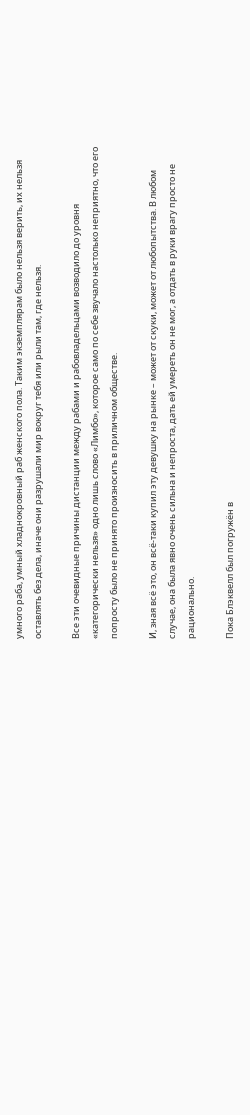умного раба, умный хладнокровный раб женского пола. Таким экземплярам было нельзя верить, их нельзя оставлять без дела, иначе они разрушали мир вокруг тебя или рыли там, где нельзя.

Все эти очевидные причины дистанции между рабами и рабовладельцами возводило до уровня «категорически нельзя» одно лишь слово «Лимбо», которое само по себе звучало настолько неприятно, что его попросту было не принято произносить в приличном обществе.

И, зная всё это, он всё-таки купил эту девушку на рынке – может от скуки, может от любопытства. В любом случае, она была явно очень сильна и непроста, дать ей умереть он не мог, а отдать в руки врагу просто не рационально.

Пока Блэквелл был погружён в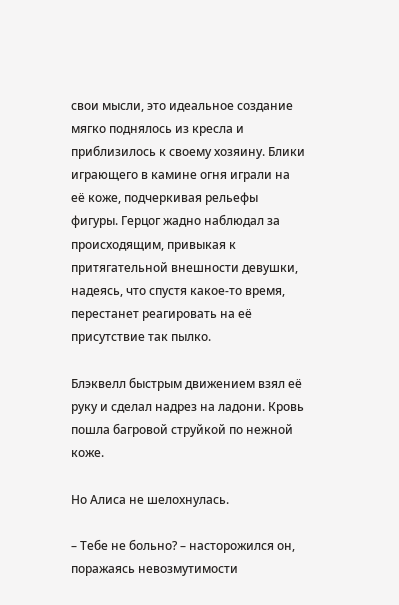свои мысли, это идеальное создание мягко поднялось из кресла и приблизилось к своему хозяину. Блики играющего в камине огня играли на её коже, подчеркивая рельефы фигуры. Герцог жадно наблюдал за происходящим, привыкая к притягательной внешности девушки, надеясь, что спустя какое-то время, перестанет реагировать на её присутствие так пылко.

Блэквелл быстрым движением взял её руку и сделал надрез на ладони. Кровь пошла багровой струйкой по нежной коже.

Но Алиса не шелохнулась.

– Тебе не больно? – насторожился он, поражаясь невозмутимости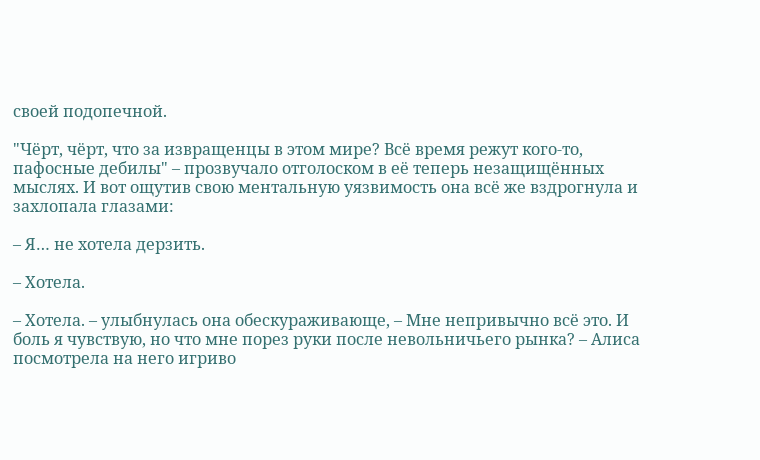своей подопечной.

"Чёрт, чёрт, что за извращенцы в этом мире? Всё время режут кого-то, пафосные дебилы" – прозвучало отголоском в её теперь незащищённых мыслях. И вот ощутив свою ментальную уязвимость она всё же вздрогнула и захлопала глазами:

– Я… не хотела дерзить.

– Хотела.

– Хотела. – улыбнулась она обескураживающе, – Мне непривычно всё это. И боль я чувствую, но что мне порез руки после невольничьего рынка? – Алиса посмотрела на него игриво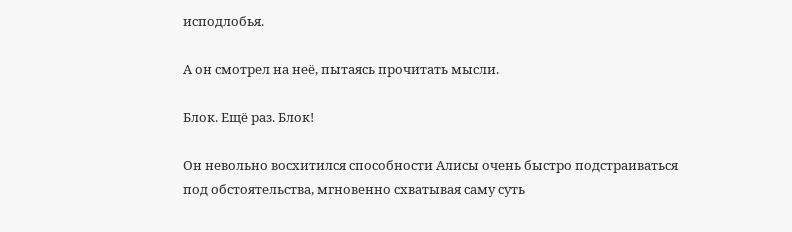исподлобья.

А он смотрел на неё, пытаясь прочитать мысли.

Блок. Ещё раз. Блок!

Он невольно восхитился способности Алисы очень быстро подстраиваться под обстоятельства, мгновенно схватывая саму суть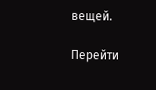вещей.

Перейти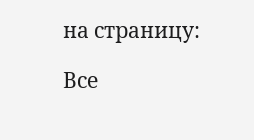на страницу:

Все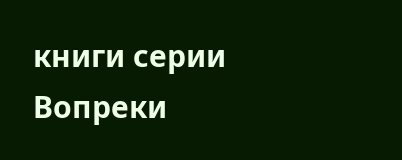книги серии Вопреки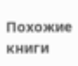Похожие книги